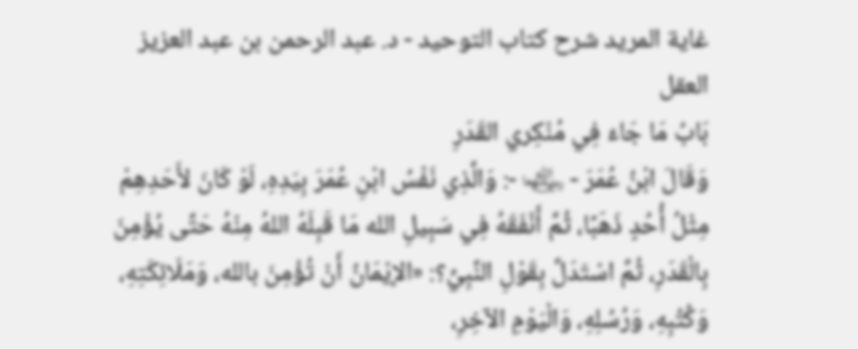غاية المريد شرح كتاب التوحيد - د. عبد الرحمن بن عبد العزيز العقل
بَابُ مَا جَاءَ فِي مُنْكِري القَدَرِ
وَقَالَ ابْنُ عُمَرَ - ﵄ -: وَالَّذِي نَفْسُ ابْنِ عُمَرَ بِيَدِهِ، لَوْ كَانَ لأَحَدِهِمْ مِثْلُ أُحُدٍ ذَهَبًا، ثُمَّ أَنْفَقَهُ فِي سَبِيلِ الله مَا قَبِلَهُ اللهُ مِنْهُ حَتَّى يُؤْمِنَ بِالْقَدَرِ، ثُمَّ اسْتَدَلَّ بِقَوْلِ النَّبِيِّ؟: «الإيْمَانُ أَنْ تُؤْمِنَ بالله، وَمَلَائِكَتِهِ، وَكُتُبِهِ، وَرُسُلِهِ، وَالْيَوْمِ الآخِرِ،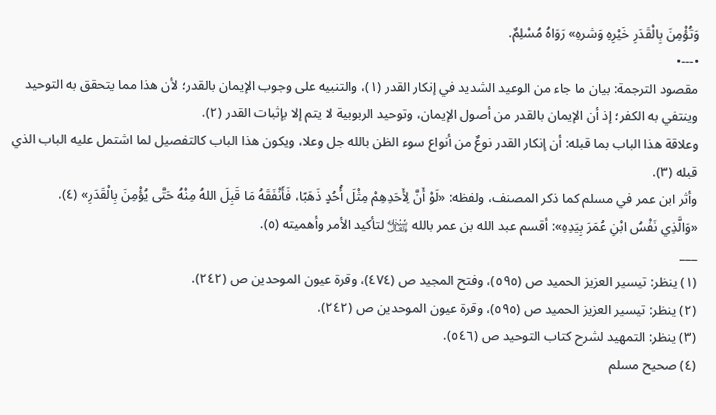وَتُؤْمِنَ بِالْقَدَرِ خَيْرِهِ وَشرهِ» رَوَاهُ مُسْلِمٌ.
•---•
مقصود الترجمة: بيان ما جاء من الوعيد الشديد في إنكار القدر (١)، والتنبيه على وجوب الإيمان بالقدر؛ لأن هذا مما يتحقق به التوحيد وينتفي به الكفر؛ إذ أن الإيمان بالقدر من أصول الإيمان، وتوحيد الربوبية لا يتم إلا بإثبات القدر (٢).
وعلاقة هذا الباب بما قبله: أن إنكار القدر نوعٌ من أنواع سوء الظن بالله جل وعلا، ويكون هذا الباب كالتفصيل لما اشتمل عليه الباب الذي قبله (٣).
وأثر ابن عمر في مسلم كما ذكر المصنف، ولفظه: «لَوْ أَنَّ لِأَحَدِهِمْ مِثْلَ أُحُدٍ ذَهَبًا، فَأَنْفَقَهُ مَا قَبِلَ اللهُ مِنْهُ حَتَّى يُؤْمِنَ بِالْقَدَرِ» (٤).
«وَالَّذِي نَفْسُ ابْنِ عُمَرَ بِيَدِهِ»: أقسم عبد الله بن عمر بالله ﷾ لتأكيد الأمر وأهميته (٥).
___
(١) ينظر: تيسير العزيز الحميد ص (٥٩٥)، وفتح المجيد ص (٤٧٤)، وقرة عيون الموحدين ص (٢٤٢).
(٢) ينظر: تيسير العزيز الحميد ص (٥٩٥)، وقرة عيون الموحدين ص (٢٤٢).
(٣) ينظر: التمهيد لشرح كتاب التوحيد ص (٥٤٦).
(٤) صحيح مسلم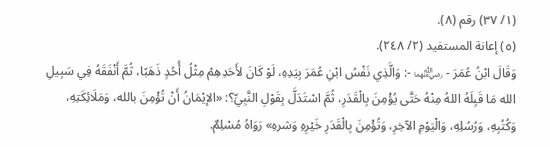(١/ ٣٧) رقم (٨).
(٥) إعانة المستفيد (٢/ ٢٤٨).
وَقَالَ ابْنُ عُمَرَ - ﵄ -: وَالَّذِي نَفْسُ ابْنِ عُمَرَ بِيَدِهِ، لَوْ كَانَ لأَحَدِهِمْ مِثْلُ أُحُدٍ ذَهَبًا، ثُمَّ أَنْفَقَهُ فِي سَبِيلِ الله مَا قَبِلَهُ اللهُ مِنْهُ حَتَّى يُؤْمِنَ بِالْقَدَرِ، ثُمَّ اسْتَدَلَّ بِقَوْلِ النَّبِيِّ؟: «الإيْمَانُ أَنْ تُؤْمِنَ بالله، وَمَلَائِكَتِهِ، وَكُتُبِهِ، وَرُسُلِهِ، وَالْيَوْمِ الآخِرِ، وَتُؤْمِنَ بِالْقَدَرِ خَيْرِهِ وَشرهِ» رَوَاهُ مُسْلِمٌ.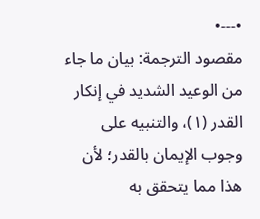•---•
مقصود الترجمة: بيان ما جاء من الوعيد الشديد في إنكار القدر (١)، والتنبيه على وجوب الإيمان بالقدر؛ لأن هذا مما يتحقق به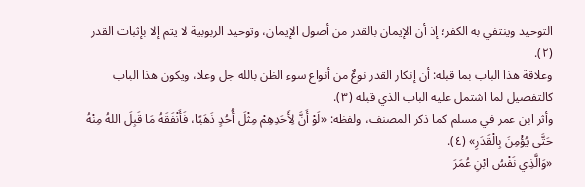التوحيد وينتفي به الكفر؛ إذ أن الإيمان بالقدر من أصول الإيمان، وتوحيد الربوبية لا يتم إلا بإثبات القدر (٢).
وعلاقة هذا الباب بما قبله: أن إنكار القدر نوعٌ من أنواع سوء الظن بالله جل وعلا، ويكون هذا الباب كالتفصيل لما اشتمل عليه الباب الذي قبله (٣).
وأثر ابن عمر في مسلم كما ذكر المصنف، ولفظه: «لَوْ أَنَّ لِأَحَدِهِمْ مِثْلَ أُحُدٍ ذَهَبًا، فَأَنْفَقَهُ مَا قَبِلَ اللهُ مِنْهُ حَتَّى يُؤْمِنَ بِالْقَدَرِ» (٤).
«وَالَّذِي نَفْسُ ابْنِ عُمَرَ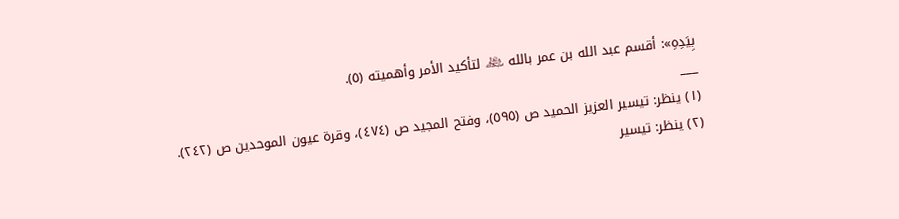بِيَدِهِ»: أقسم عبد الله بن عمر بالله ﷾ لتأكيد الأمر وأهميته (٥).
___
(١) ينظر: تيسير العزيز الحميد ص (٥٩٥)، وفتح المجيد ص (٤٧٤)، وقرة عيون الموحدين ص (٢٤٢).
(٢) ينظر: تيسير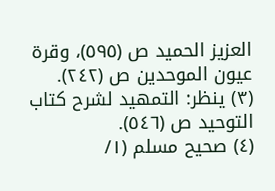العزيز الحميد ص (٥٩٥)، وقرة عيون الموحدين ص (٢٤٢).
(٣) ينظر: التمهيد لشرح كتاب التوحيد ص (٥٤٦).
(٤) صحيح مسلم (١/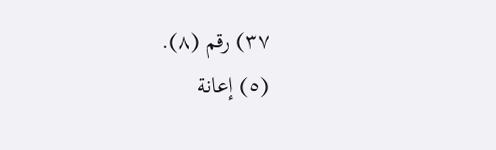٣٧) رقم (٨).
(٥) إعانة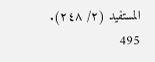المستفيد (٢/ ٢٤٨).
495